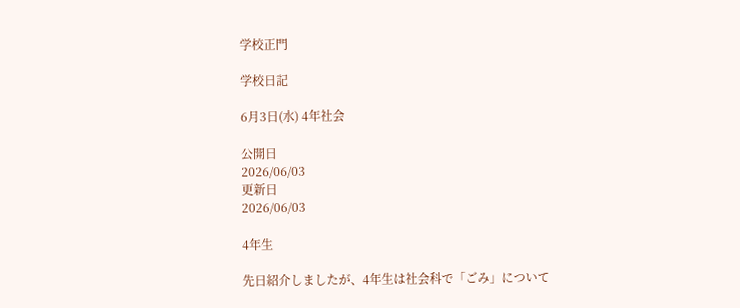学校正門

学校日記

6月3日(水) 4年社会

公開日
2026/06/03
更新日
2026/06/03

4年生

先日紹介しましたが、4年生は社会科で「ごみ」について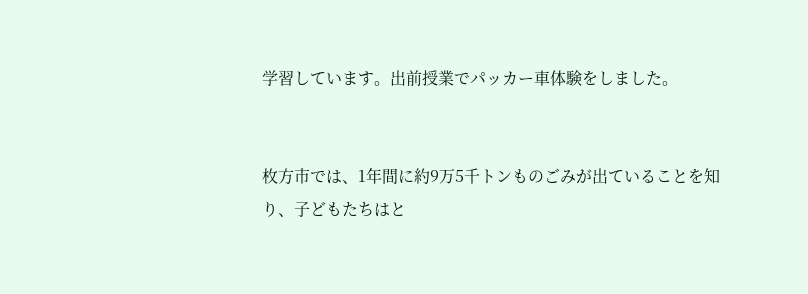学習しています。出前授業でパッカー車体験をしました。


枚方市では、1年間に約9万5千トンものごみが出ていることを知り、子どもたちはと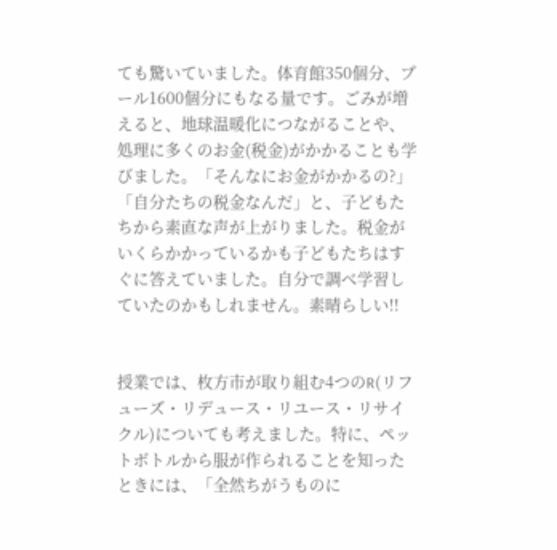ても驚いていました。体育館350個分、プール1600個分にもなる量です。ごみが増えると、地球温暖化につながることや、処理に多くのお金(税金)がかかることも学びました。「そんなにお金がかかるの?」「自分たちの税金なんだ」と、子どもたちから素直な声が上がりました。税金がいくらかかっているかも子どもたちはすぐに答えていました。自分で調べ学習していたのかもしれません。素晴らしい!!


授業では、枚方市が取り組む4つのR(リフューズ・リデュース・リユース・リサイクル)についても考えました。特に、ペットボトルから服が作られることを知ったときには、「全然ちがうものに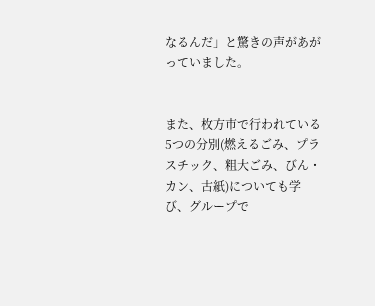なるんだ」と驚きの声があがっていました。


また、枚方市で行われている5つの分別(燃えるごみ、プラスチック、粗大ごみ、びん・カン、古紙)についても学び、グループで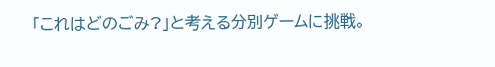「これはどのごみ?」と考える分別ゲームに挑戦。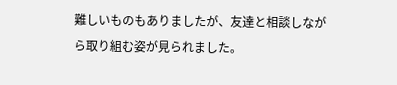難しいものもありましたが、友達と相談しながら取り組む姿が見られました。